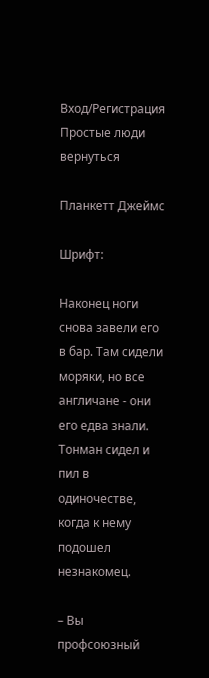Вход/Регистрация
Простые люди
вернуться

Планкетт Джеймс

Шрифт:

Наконец ноги снова завели его в бар. Там сидели моряки, но все англичане - они его едва знали. Тонман сидел и пил в одиночестве, когда к нему подошел незнакомец.

– Вы профсоюзный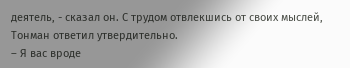деятель, - сказал он. С трудом отвлекшись от своих мыслей, Тонман ответил утвердительно.
– Я вас вроде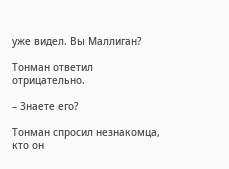уже видел. Вы Маллиган?

Тонман ответил отрицательно.

– Знаете его?

Тонман спросил незнакомца, кто он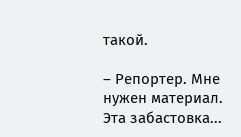такой.

– Репортер. Мне нужен материал. Эта забастовка...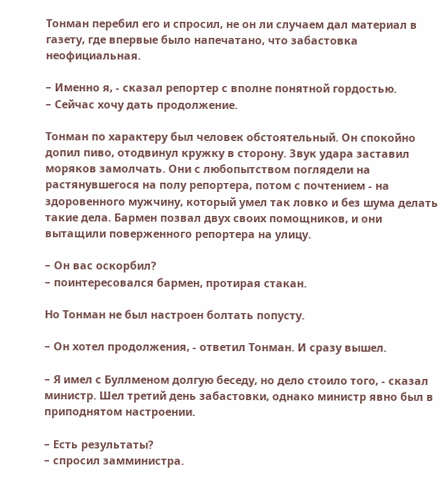Тонман перебил его и спросил, не он ли случаем дал материал в газету, где впервые было напечатано, что забастовка неофициальная.

– Именно я, - сказал репортер с вполне понятной гордостью.
– Сейчас хочу дать продолжение.

Тонман по характеру был человек обстоятельный. Он спокойно допил пиво, отодвинул кружку в сторону. Звук удара заставил моряков замолчать. Они с любопытством поглядели на растянувшегося на полу репортера, потом с почтением - на здоровенного мужчину, который умел так ловко и без шума делать такие дела. Бармен позвал двух своих помощников, и они вытащили поверженного репортера на улицу.

– Он вас оскорбил?
– поинтересовался бармен, протирая стакан.

Но Тонман не был настроен болтать попусту.

– Он хотел продолжения, - ответил Тонман. И сразу вышел.

– Я имел с Буллменом долгую беседу, но дело стоило того, - сказал министр. Шел третий день забастовки, однако министр явно был в приподнятом настроении.

– Есть результаты?
– спросил замминистра.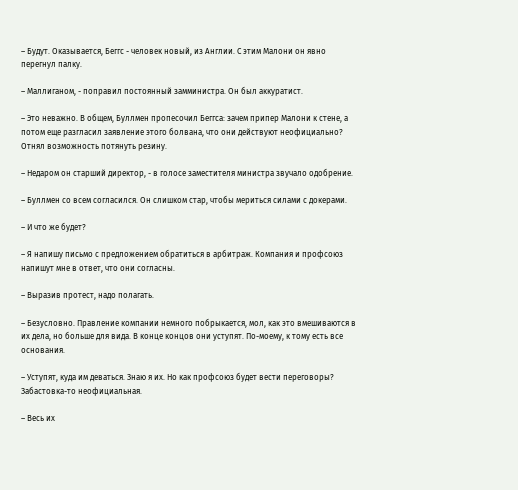– Будут. Оказывается, Беггс - человек новый, из Англии. С этим Малони он явно перегнул палку.

– Маллиганом, - поправил постоянный замминистра. Он был аккуратист.

– Это неважно. В общем, Буллмен пропесочил Беггса: зачем припер Малони к стене, а потом еще разгласил заявление этого болвана, что они действуют неофициально? Отнял возможность потянуть резину.

– Недаром он старший директор, - в голосе заместителя министра звучало одобрение.

– Буллмен со всем согласился. Он слишком стар, чтобы мериться силами с докерами.

– И что же будет?

– Я напишу письмо с предложением обратиться в арбитраж. Компания и профсоюз напишут мне в ответ, что они согласны.

– Выразив протест, надо полагать.

– Безусловно. Правление компании немного побрыкается, мол, как это вмешиваются в их дела, но больше для вида. В конце концов они уступят. По-моему, к тому есть все основания.

– Уступят, куда им деваться. Знаю я их. Но как профсоюз будет вести переговоры? Забастовка-то неофициальная.

– Весь их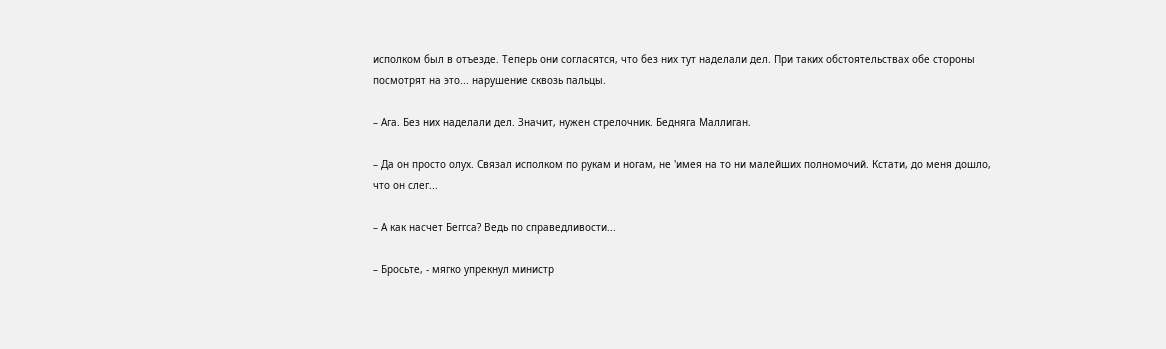исполком был в отъезде. Теперь они согласятся, что без них тут наделали дел. При таких обстоятельствах обе стороны посмотрят на это... нарушение сквозь пальцы.

– Ага. Без них наделали дел. Значит, нужен стрелочник. Бедняга Маллиган.

– Да он просто олух. Связал исполком по рукам и ногам, не 'имея на то ни малейших полномочий. Кстати, до меня дошло, что он слег...

– А как насчет Беггса? Ведь по справедливости...

– Бросьте, - мягко упрекнул министр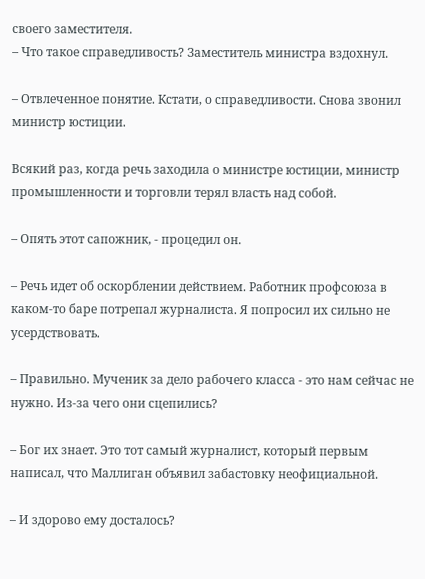своего заместителя.
– Что такое справедливость? Заместитель министра вздохнул.

– Отвлеченное понятие. Кстати, о справедливости. Снова звонил министр юстиции.

Всякий раз, когда речь заходила о министре юстиции, министр промышленности и торговли терял власть над собой.

– Опять этот сапожник, - процедил он.

– Речь идет об оскорблении действием. Работник профсоюза в каком-то баре потрепал журналиста. Я попросил их сильно не усердствовать.

– Правильно. Мученик за дело рабочего класса - это нам сейчас не нужно. Из-за чего они сцепились?

– Бог их знает. Это тот самый журналист, который первым написал, что Маллиган объявил забастовку неофициальной.

– И здорово ему досталось?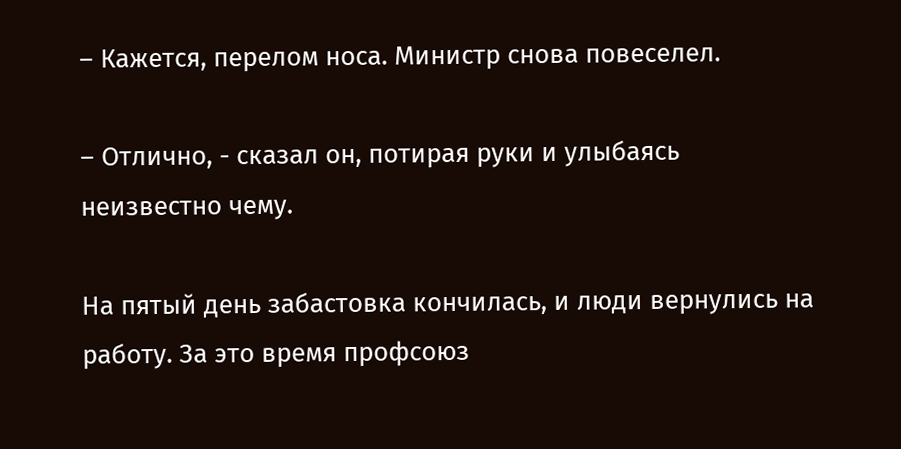– Кажется, перелом носа. Министр снова повеселел.

– Отлично, - сказал он, потирая руки и улыбаясь неизвестно чему.

На пятый день забастовка кончилась, и люди вернулись на работу. За это время профсоюз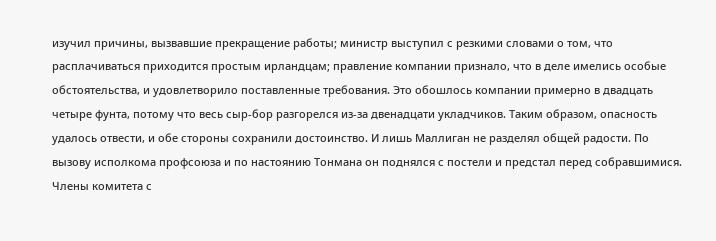изучил причины, вызвавшие прекращение работы; министр выступил с резкими словами о том, что расплачиваться приходится простым ирландцам; правление компании признало, что в деле имелись особые обстоятельства, и удовлетворило поставленные требования. Это обошлось компании примерно в двадцать четыре фунта, потому что весь сыр-бор разгорелся из-за двенадцати укладчиков. Таким образом, опасность удалось отвести, и обе стороны сохранили достоинство. И лишь Маллиган не разделял общей радости. По вызову исполкома профсоюза и по настоянию Тонмана он поднялся с постели и предстал перед собравшимися. Члены комитета с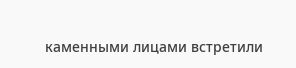каменными лицами встретили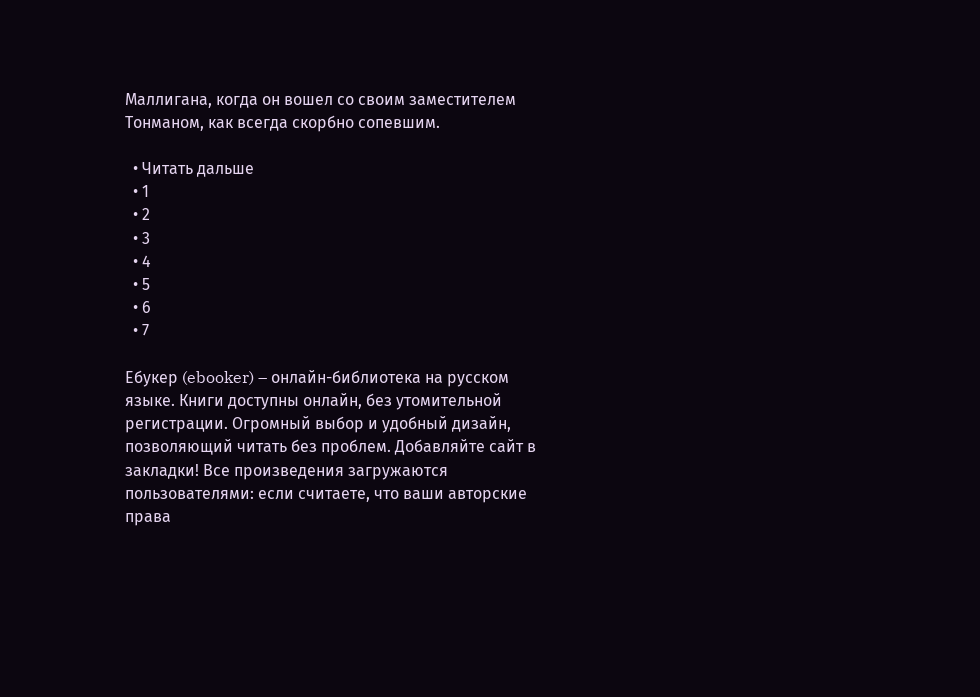Маллигана, когда он вошел со своим заместителем Тонманом, как всегда скорбно сопевшим.

  • Читать дальше
  • 1
  • 2
  • 3
  • 4
  • 5
  • 6
  • 7

Ебукер (ebooker) – онлайн-библиотека на русском языке. Книги доступны онлайн, без утомительной регистрации. Огромный выбор и удобный дизайн, позволяющий читать без проблем. Добавляйте сайт в закладки! Все произведения загружаются пользователями: если считаете, что ваши авторские права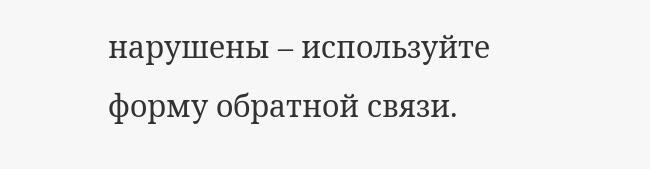нарушены – используйте форму обратной связи.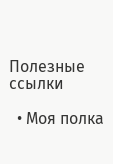Полезные ссылки

  • Моя полка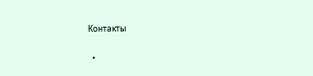Контакты

  •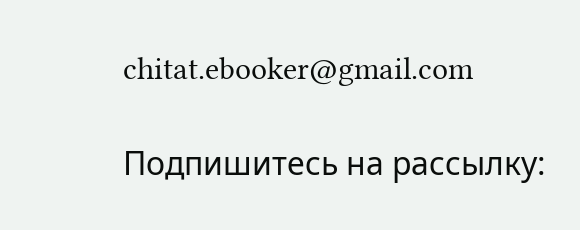chitat.ebooker@gmail.com

Подпишитесь на рассылку: